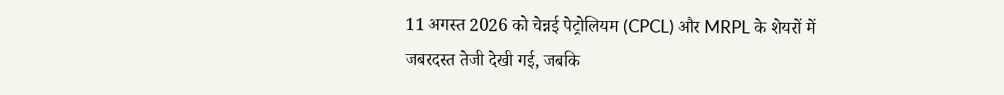11 अगस्त 2026 को चेन्नई पेट्रोलियम (CPCL) और MRPL के शेयरों में जबरदस्त तेजी देखी गई, जबकि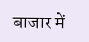बाजार में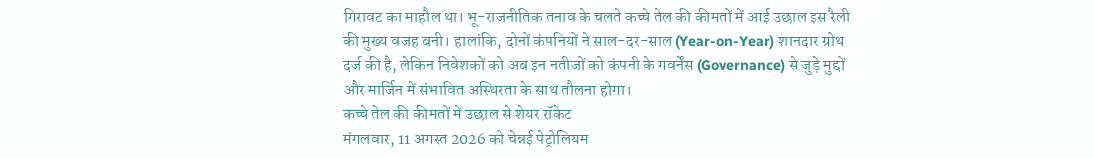गिरावट का माहौल था। भू-राजनीतिक तनाव के चलते कच्चे तेल की कीमतों में आई उछाल इस रैली की मुख्य वजह बनी। हालांकि, दोनों कंपनियों ने साल-दर-साल (Year-on-Year) शानदार ग्रोथ दर्ज की है, लेकिन निवेशकों को अब इन नतीजों को कंपनी के गवर्नेंस (Governance) से जुड़े मुद्दों और मार्जिन में संभावित अस्थिरता के साथ तौलना होगा।
कच्चे तेल की कीमतों में उछाल से शेयर रॉकेट
मंगलवार, 11 अगस्त 2026 को चेन्नई पेट्रोलियम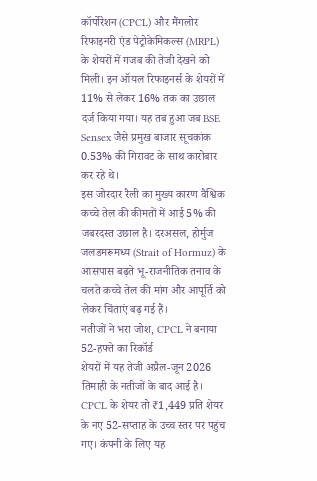कॉर्पोरेशन (CPCL) और मैंगलोर रिफाइनरी एंड पेट्रोकेमिकल्स (MRPL) के शेयरों में गजब की तेजी देखने को मिली। इन ऑयल रिफाइनर्स के शेयरों में 11% से लेकर 16% तक का उछाल दर्ज किया गया। यह तब हुआ जब BSE Sensex जैसे प्रमुख बाजार सूचकांक 0.53% की गिरावट के साथ कारोबार कर रहे थे।
इस जोरदार रैली का मुख्य कारण वैश्विक कच्चे तेल की कीमतों में आई 5% की जबरदस्त उछाल है। दरअसल, होर्मुज जलडमरूमध्य (Strait of Hormuz) के आसपास बढ़ते भू-राजनीतिक तनाव के चलते कच्चे तेल की मांग और आपूर्ति को लेकर चिंताएं बढ़ गई हैं।
नतीजों ने भरा जोश, CPCL ने बनाया 52-हफ्ते का रिकॉर्ड
शेयरों में यह तेजी अप्रैल-जून 2026 तिमाही के नतीजों के बाद आई है। CPCL के शेयर तो ₹1,449 प्रति शेयर के नए 52-सप्ताह के उच्च स्तर पर पहुंच गए। कंपनी के लिए यह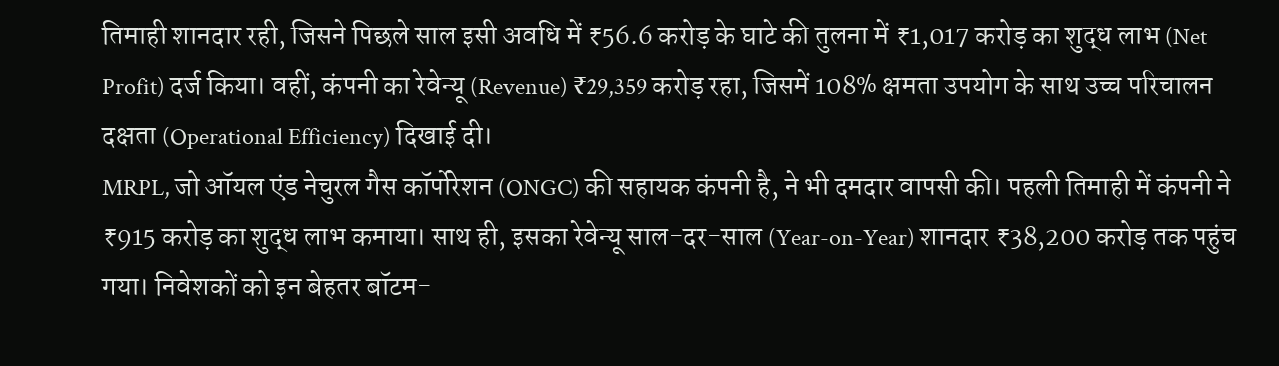तिमाही शानदार रही, जिसने पिछले साल इसी अवधि में ₹56.6 करोड़ के घाटे की तुलना में ₹1,017 करोड़ का शुद्ध लाभ (Net Profit) दर्ज किया। वहीं, कंपनी का रेवेन्यू (Revenue) ₹29,359 करोड़ रहा, जिसमें 108% क्षमता उपयोग के साथ उच्च परिचालन दक्षता (Operational Efficiency) दिखाई दी।
MRPL, जो ऑयल एंड नेचुरल गैस कॉर्पोरेशन (ONGC) की सहायक कंपनी है, ने भी दमदार वापसी की। पहली तिमाही में कंपनी ने ₹915 करोड़ का शुद्ध लाभ कमाया। साथ ही, इसका रेवेन्यू साल-दर-साल (Year-on-Year) शानदार ₹38,200 करोड़ तक पहुंच गया। निवेशकों को इन बेहतर बॉटम-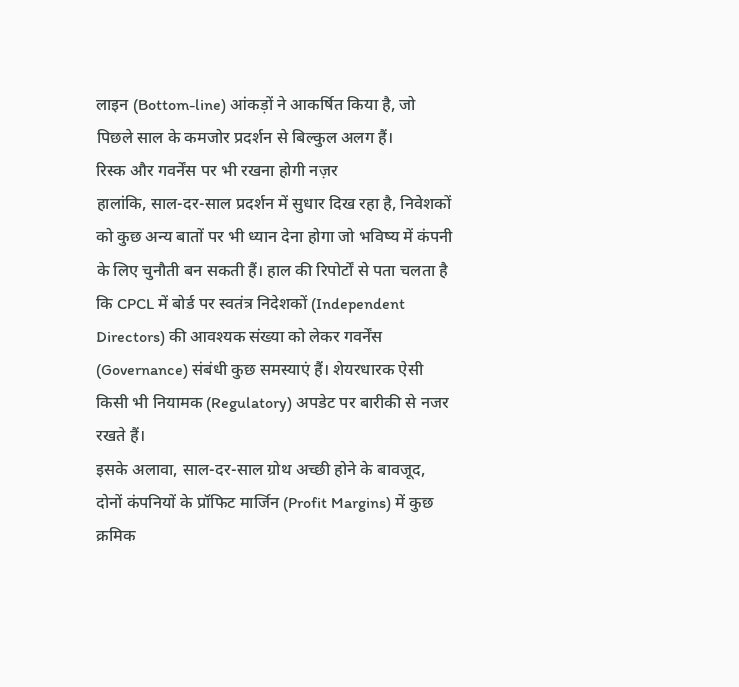लाइन (Bottom-line) आंकड़ों ने आकर्षित किया है, जो पिछले साल के कमजोर प्रदर्शन से बिल्कुल अलग हैं।
रिस्क और गवर्नेंस पर भी रखना होगी नज़र
हालांकि, साल-दर-साल प्रदर्शन में सुधार दिख रहा है, निवेशकों को कुछ अन्य बातों पर भी ध्यान देना होगा जो भविष्य में कंपनी के लिए चुनौती बन सकती हैं। हाल की रिपोर्टों से पता चलता है कि CPCL में बोर्ड पर स्वतंत्र निदेशकों (Independent Directors) की आवश्यक संख्या को लेकर गवर्नेंस (Governance) संबंधी कुछ समस्याएं हैं। शेयरधारक ऐसी किसी भी नियामक (Regulatory) अपडेट पर बारीकी से नजर रखते हैं।
इसके अलावा, साल-दर-साल ग्रोथ अच्छी होने के बावजूद, दोनों कंपनियों के प्रॉफिट मार्जिन (Profit Margins) में कुछ क्रमिक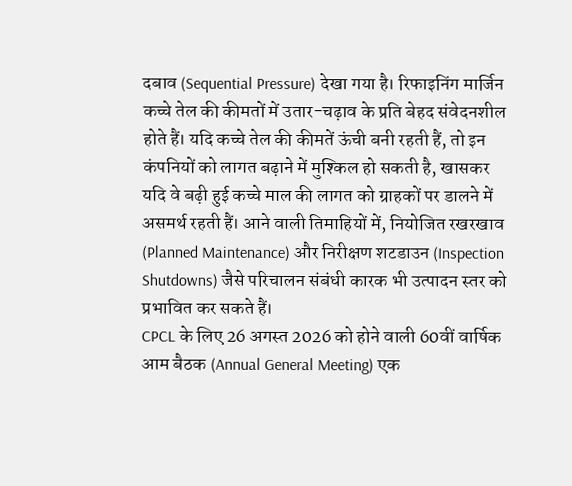दबाव (Sequential Pressure) देखा गया है। रिफाइनिंग मार्जिन कच्चे तेल की कीमतों में उतार-चढ़ाव के प्रति बेहद संवेदनशील होते हैं। यदि कच्चे तेल की कीमतें ऊंची बनी रहती हैं, तो इन कंपनियों को लागत बढ़ाने में मुश्किल हो सकती है, खासकर यदि वे बढ़ी हुई कच्चे माल की लागत को ग्राहकों पर डालने में असमर्थ रहती हैं। आने वाली तिमाहियों में, नियोजित रखरखाव (Planned Maintenance) और निरीक्षण शटडाउन (Inspection Shutdowns) जैसे परिचालन संबंधी कारक भी उत्पादन स्तर को प्रभावित कर सकते हैं।
CPCL के लिए 26 अगस्त 2026 को होने वाली 60वीं वार्षिक आम बैठक (Annual General Meeting) एक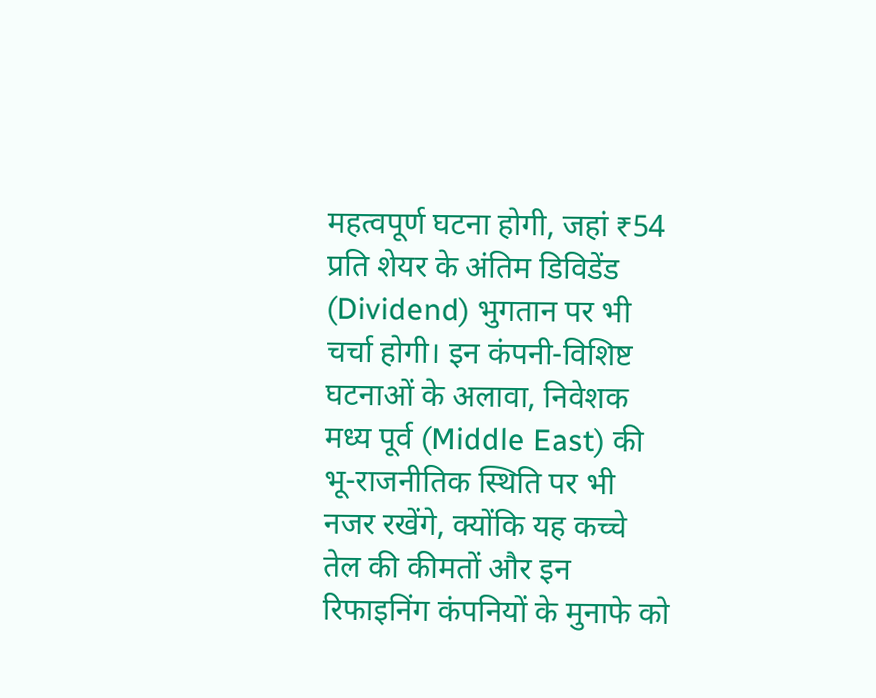महत्वपूर्ण घटना होगी, जहां ₹54 प्रति शेयर के अंतिम डिविडेंड (Dividend) भुगतान पर भी चर्चा होगी। इन कंपनी-विशिष्ट घटनाओं के अलावा, निवेशक मध्य पूर्व (Middle East) की भू-राजनीतिक स्थिति पर भी नजर रखेंगे, क्योंकि यह कच्चे तेल की कीमतों और इन रिफाइनिंग कंपनियों के मुनाफे को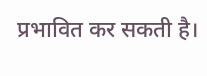प्रभावित कर सकती है।